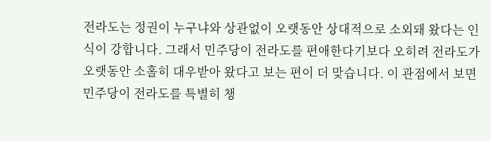전라도는 정권이 누구냐와 상관없이 오랫동안 상대적으로 소외돼 왔다는 인식이 강합니다. 그래서 민주당이 전라도를 편애한다기보다 오히려 전라도가 오랫동안 소홀히 대우받아 왔다고 보는 편이 더 맞습니다. 이 관점에서 보면 민주당이 전라도를 특별히 챙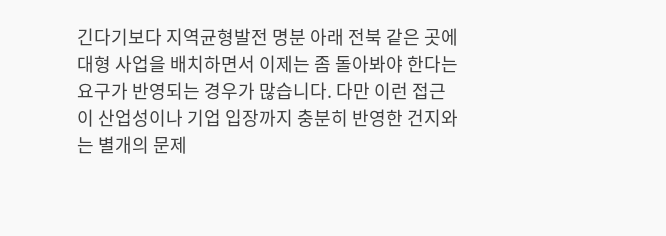긴다기보다 지역균형발전 명분 아래 전북 같은 곳에 대형 사업을 배치하면서 이제는 좀 돌아봐야 한다는 요구가 반영되는 경우가 많습니다. 다만 이런 접근이 산업성이나 기업 입장까지 충분히 반영한 건지와는 별개의 문제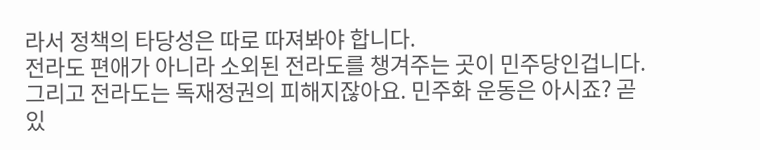라서 정책의 타당성은 따로 따져봐야 합니다.
전라도 편애가 아니라 소외된 전라도를 챙겨주는 곳이 민주당인겁니다. 그리고 전라도는 독재정권의 피해지잖아요. 민주화 운동은 아시죠? 곧 있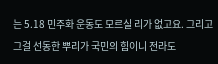는 5.18 민주화 운동도 모르실 리가 없고요. 그리고 그걸 선동한 뿌리가 국민의 힘이니 전라도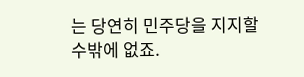는 당연히 민주당을 지지할 수밖에 없죠.